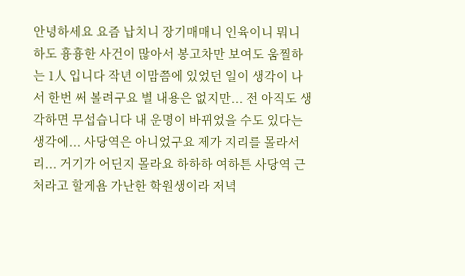안녕하세요 요즘 납치니 장기매매니 인육이니 뭐니 하도 흉흉한 사건이 많아서 봉고차만 보여도 움찔하는 1人 입니다 작년 이맘쯤에 있었던 일이 생각이 나서 한번 써 볼려구요 별 내용은 없지만... 전 아직도 생각하면 무섭습니다 내 운명이 바뀌었을 수도 있다는 생각에... 사당역은 아니었구요 제가 지리를 몰라서리... 거기가 어딘지 몰라요 하하하 여하튼 사당역 근처라고 할게욤 가난한 학원생이라 저녁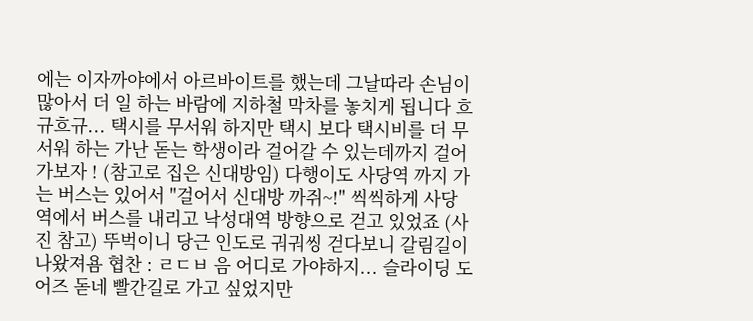에는 이자까야에서 아르바이트를 했는데 그날따라 손님이 많아서 더 일 하는 바람에 지하철 막차를 놓치게 됩니다 흐규흐규... 택시를 무서워 하지만 택시 보다 택시비를 더 무서워 하는 가난 돋는 학생이라 걸어갈 수 있는데까지 걸어가보자 ! (참고로 집은 신대방임) 다행이도 사당역 까지 가는 버스는 있어서 "걸어서 신대방 까쥐~!" 씩씩하게 사당역에서 버스를 내리고 낙성대역 방향으로 걷고 있었죠 (사진 참고) 뚜벅이니 당근 인도로 궈궈씽 걷다보니 갈림길이 나왔져욤 협찬 : ㄹㄷㅂ 음 어디로 가야하지... 슬라이딩 도어즈 돋네 빨간길로 가고 싶었지만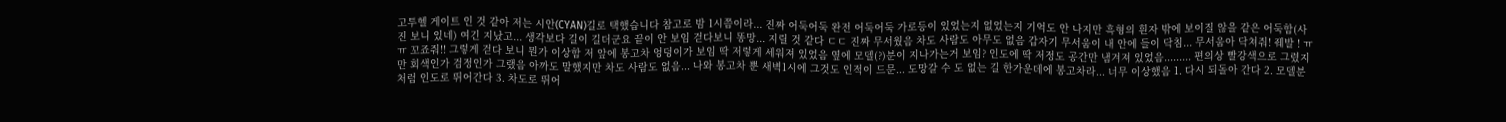고투헬 게이트 인 것 같아 저는 시안(CYAN)길로 택했습니다 참고로 밤 1시쯤이라... 진짜 어둑어둑 완전 어둑어둑 가로등이 있었는지 없었는지 기억도 안 나지만 흑형의 흰자 밖에 보이질 않을 같은 어둑함(사진 보니 있네) 여긴 지났고... 생각보다 길이 길더군요 끝이 안 보임 걷다보니 똥망... 지릴 것 같다 ㄷㄷ 진짜 무서웠음 차도 사람도 아무도 없음 갑자기 무서움이 내 안에 들이 닥침... 무서움아 닥쳐줘! 줴발 ! ㅠㅠ 꼬죠줘!! 그렇게 걷다 보니 뭔가 이상함 저 앞에 봉고차 엉덩이가 보임 딱 저렇게 세워져 있었음 옆에 모델(?)분이 지나가는거 보임? 인도에 딱 저정도 공간만 냄겨져 있었음......... 편의상 빨강색으로 그렸지만 회색인가 검정인가 그랬음 아까도 말했지만 차도 사람도 없음... 나와 봉고차 뿐 새벽1시에 그것도 인적이 드문... 도망갈 수 도 없는 길 한가운데에 봉고차라... 너무 이상했음 1. 다시 되돌아 간다 2. 모델분 처럼 인도로 뛰어간다 3. 차도로 뛰어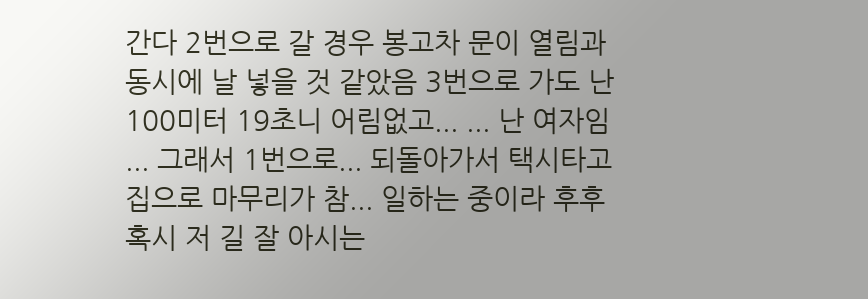간다 2번으로 갈 경우 봉고차 문이 열림과 동시에 날 넣을 것 같았음 3번으로 가도 난 100미터 19초니 어림없고... ... 난 여자임 ... 그래서 1번으로... 되돌아가서 택시타고 집으로 마무리가 참... 일하는 중이라 후후 혹시 저 길 잘 아시는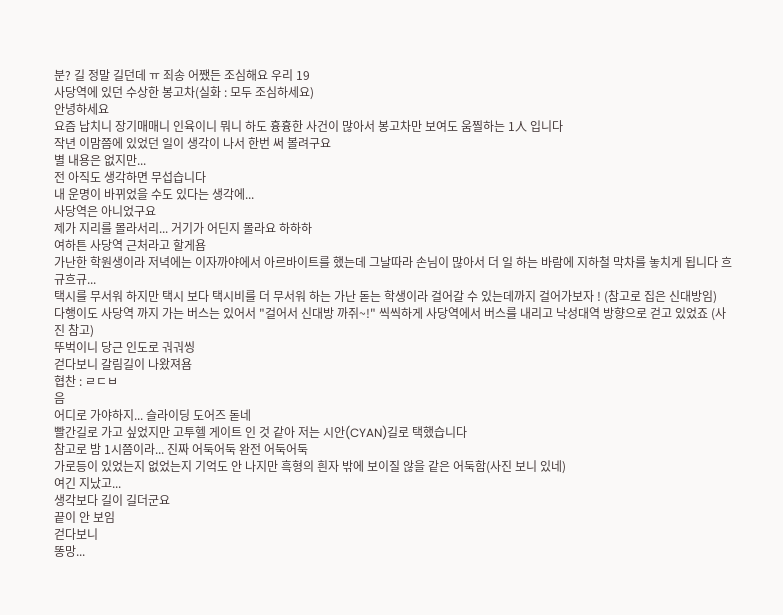분? 길 정말 길던데 ㅠ 죄송 어쨌든 조심해요 우리 19
사당역에 있던 수상한 봉고차(실화 : 모두 조심하세요)
안녕하세요
요즘 납치니 장기매매니 인육이니 뭐니 하도 흉흉한 사건이 많아서 봉고차만 보여도 움찔하는 1人 입니다
작년 이맘쯤에 있었던 일이 생각이 나서 한번 써 볼려구요
별 내용은 없지만...
전 아직도 생각하면 무섭습니다
내 운명이 바뀌었을 수도 있다는 생각에...
사당역은 아니었구요
제가 지리를 몰라서리... 거기가 어딘지 몰라요 하하하
여하튼 사당역 근처라고 할게욤
가난한 학원생이라 저녁에는 이자까야에서 아르바이트를 했는데 그날따라 손님이 많아서 더 일 하는 바람에 지하철 막차를 놓치게 됩니다 흐규흐규...
택시를 무서워 하지만 택시 보다 택시비를 더 무서워 하는 가난 돋는 학생이라 걸어갈 수 있는데까지 걸어가보자 ! (참고로 집은 신대방임)
다행이도 사당역 까지 가는 버스는 있어서 "걸어서 신대방 까쥐~!" 씩씩하게 사당역에서 버스를 내리고 낙성대역 방향으로 걷고 있었죠 (사진 참고)
뚜벅이니 당근 인도로 궈궈씽
걷다보니 갈림길이 나왔져욤
협찬 : ㄹㄷㅂ
음
어디로 가야하지... 슬라이딩 도어즈 돋네
빨간길로 가고 싶었지만 고투헬 게이트 인 것 같아 저는 시안(CYAN)길로 택했습니다
참고로 밤 1시쯤이라... 진짜 어둑어둑 완전 어둑어둑
가로등이 있었는지 없었는지 기억도 안 나지만 흑형의 흰자 밖에 보이질 않을 같은 어둑함(사진 보니 있네)
여긴 지났고...
생각보다 길이 길더군요
끝이 안 보임
걷다보니
똥망...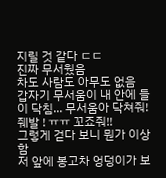지릴 것 같다 ㄷㄷ
진짜 무서웠음
차도 사람도 아무도 없음
갑자기 무서움이 내 안에 들이 닥침... 무서움아 닥쳐줘! 줴발 ! ㅠㅠ 꼬죠줘!!
그렇게 걷다 보니 뭔가 이상함
저 앞에 봉고차 엉덩이가 보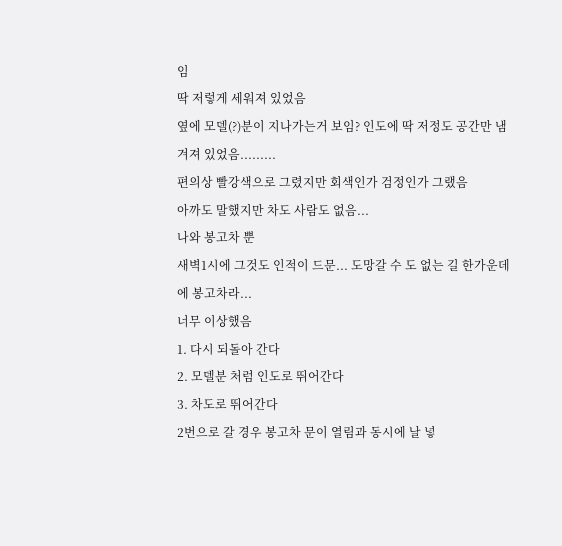임
딱 저렇게 세워져 있었음
옆에 모델(?)분이 지나가는거 보임? 인도에 딱 저정도 공간만 냄겨져 있었음.........
편의상 빨강색으로 그렸지만 회색인가 검정인가 그랬음
아까도 말했지만 차도 사람도 없음...
나와 봉고차 뿐
새벽1시에 그것도 인적이 드문... 도망갈 수 도 없는 길 한가운데에 봉고차라...
너무 이상했음
1. 다시 되돌아 간다
2. 모델분 처럼 인도로 뛰어간다
3. 차도로 뛰어간다
2번으로 갈 경우 봉고차 문이 열림과 동시에 날 넣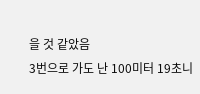을 것 같았음
3번으로 가도 난 100미터 19초니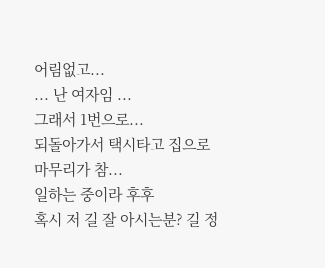어림없고...
... 난 여자임 ...
그래서 1번으로...
되돌아가서 택시타고 집으로
마무리가 참...
일하는 중이라 후후
혹시 저 길 잘 아시는분? 길 정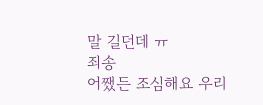말 길던데 ㅠ
죄송
어쨌든 조심해요 우리